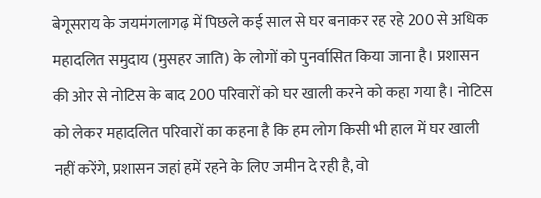बेगूसराय के जयमंगलागढ़ में पिछले कई साल से घर बनाकर रह रहे 200 से अधिक महादलित समुदाय (मुसहर जाति) के लोगों को पुनर्वासित किया जाना है। प्रशासन की ओर से नोटिस के बाद 200 परिवारों को घर खाली करने को कहा गया है। नोटिस को लेकर महादलित परिवारों का कहना है कि हम लोग किसी भी हाल में घर खाली नहीं करेंगे, प्रशासन जहां हमें रहने के लिए जमीन दे रही है, वो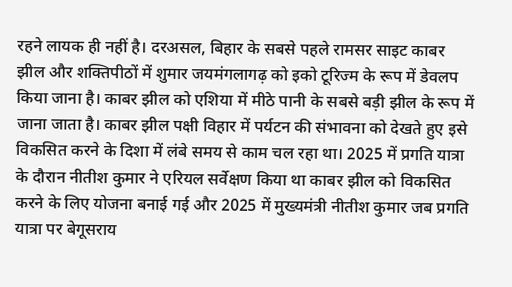रहने लायक ही नहीं है। दरअसल, बिहार के सबसे पहले रामसर साइट काबर झील और शक्तिपीठों में शुमार जयमंगलागढ़ को इको टूरिज्म के रूप में डेवलप किया जाना है। काबर झील को एशिया में मीठे पानी के सबसे बड़ी झील के रूप में जाना जाता है। काबर झील पक्षी विहार में पर्यटन की संभावना को देखते हुए इसे विकसित करने के दिशा में लंबे समय से काम चल रहा था। 2025 में प्रगति यात्रा के दौरान नीतीश कुमार ने एरियल सर्वेक्षण किया था काबर झील को विकसित करने के लिए योजना बनाई गई और 2025 में मुख्यमंत्री नीतीश कुमार जब प्रगति यात्रा पर बेगूसराय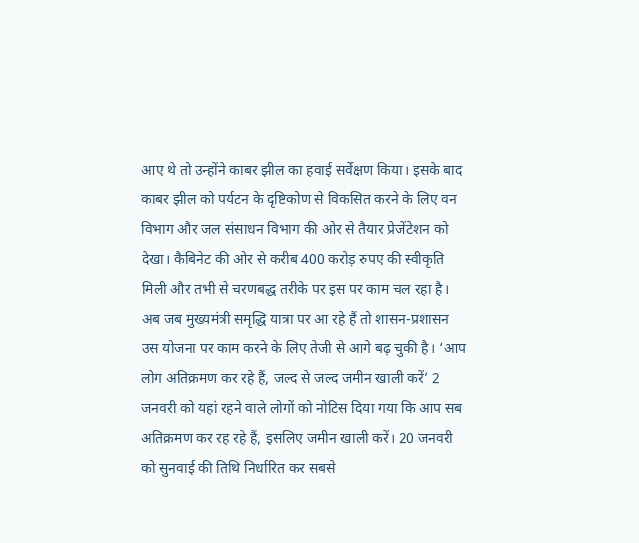आए थे तो उन्होंने काबर झील का हवाई सर्वेक्षण किया। इसके बाद काबर झील को पर्यटन के दृष्टिकोण से विकसित करने के लिए वन विभाग और जल संसाधन विभाग की ओर से तैयार प्रेजेंटेशन को देखा। कैबिनेट की ओर से करीब 400 करोड़ रुपए की स्वीकृति मिली और तभी से चरणबद्ध तरीके पर इस पर काम चल रहा है। अब जब मुख्यमंत्री समृद्धि यात्रा पर आ रहे हैं तो शासन-प्रशासन उस योजना पर काम करने के लिए तेजी से आगे बढ़ चुकी है। ‘आप लोग अतिक्रमण कर रहे हैं, जल्द से जल्द जमीन खाली करें’ 2 जनवरी को यहां रहने वाले लोगों को नोटिस दिया गया कि आप सब अतिक्रमण कर रह रहे हैं, इसलिए जमीन खाली करें। 20 जनवरी को सुनवाई की तिथि निर्धारित कर सबसे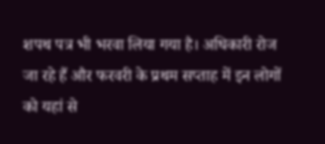शपथ पत्र भी भरवा लिया गया है। अधिकारी रोज जा रहे हैं और फरवरी के प्रथम सप्ताह में इन लोगों को यहां से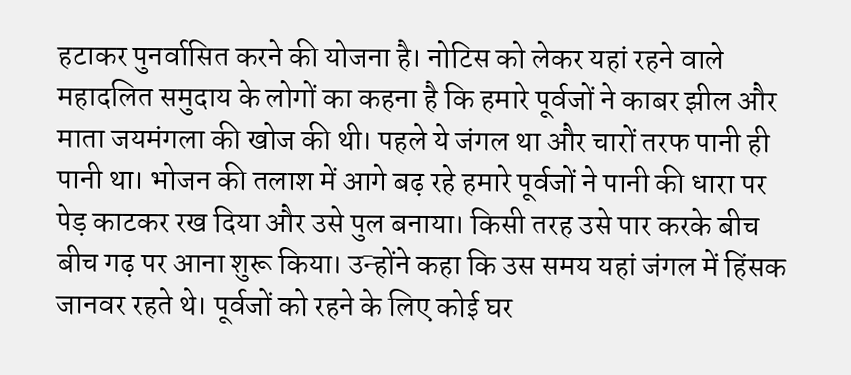हटाकर पुनर्वासित करने की योजना है। नोटिस को लेकर यहां रहने वाले महादलित समुदाय के लोगों का कहना है कि हमारे पूर्वजों ने काबर झील और माता जयमंगला की खोज की थी। पहले ये जंगल था और चारों तरफ पानी ही पानी था। भोजन की तलाश में आगे बढ़ रहे हमारे पूर्वजों ने पानी की धारा पर पेड़ काटकर रख दिया और उसे पुल बनाया। किसी तरह उसे पार करके बीच बीच गढ़ पर आना शुरू किया। उन्होंने कहा कि उस समय यहां जंगल में हिंसक जानवर रहते थे। पूर्वजों को रहने के लिए कोई घर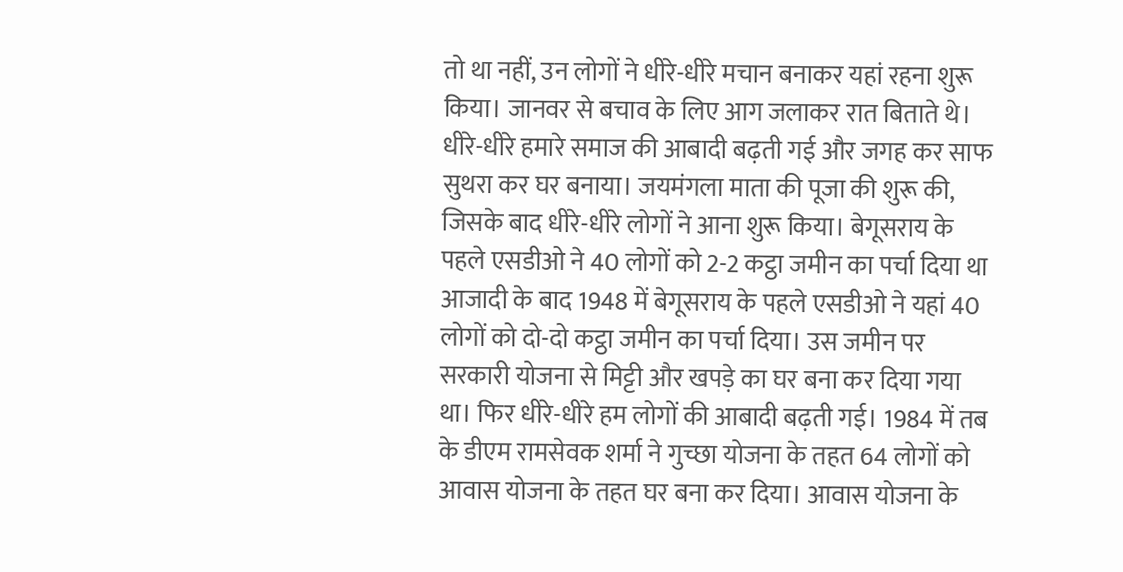तो था नहीं, उन लोगों ने धीरे-धीरे मचान बनाकर यहां रहना शुरू किया। जानवर से बचाव के लिए आग जलाकर रात बिताते थे। धीरे-धीरे हमारे समाज की आबादी बढ़ती गई और जगह कर साफ सुथरा कर घर बनाया। जयमंगला माता की पूजा की शुरू की, जिसके बाद धीरे-धीरे लोगों ने आना शुरू किया। बेगूसराय के पहले एसडीओ ने 40 लोगों को 2-2 कट्ठा जमीन का पर्चा दिया था आजादी के बाद 1948 में बेगूसराय के पहले एसडीओ ने यहां 40 लोगों को दो-दो कट्ठा जमीन का पर्चा दिया। उस जमीन पर सरकारी योजना से मिट्टी और खपड़े का घर बना कर दिया गया था। फिर धीरे-धीरे हम लोगों की आबादी बढ़ती गई। 1984 में तब के डीएम रामसेवक शर्मा ने गुच्छा योजना के तहत 64 लोगों को आवास योजना के तहत घर बना कर दिया। आवास योजना के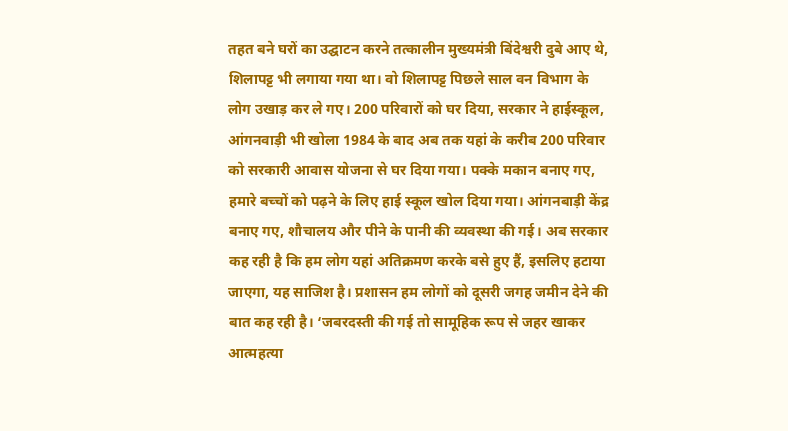तहत बने घरों का उद्घाटन करने तत्कालीन मुख्यमंत्री बिंदेश्वरी दुबे आए थे, शिलापट्ट भी लगाया गया था। वो शिलापट्ट पिछले साल वन विभाग के लोग उखाड़ कर ले गए। 200 परिवारों को घर दिया, सरकार ने हाईस्कूल, आंगनवाड़ी भी खोला 1984 के बाद अब तक यहां के करीब 200 परिवार को सरकारी आवास योजना से घर दिया गया। पक्के मकान बनाए गए, हमारे बच्चों को पढ़ने के लिए हाई स्कूल खोल दिया गया। आंगनबाड़ी केंद्र बनाए गए, शौचालय और पीने के पानी की व्यवस्था की गई। अब सरकार कह रही है कि हम लोग यहां अतिक्रमण करके बसे हुए हैं, इसलिए हटाया जाएगा, यह साजिश है। प्रशासन हम लोगों को दूसरी जगह जमीन देने की बात कह रही है। ‘जबरदस्ती की गई तो सामूहिक रूप से जहर खाकर आत्महत्या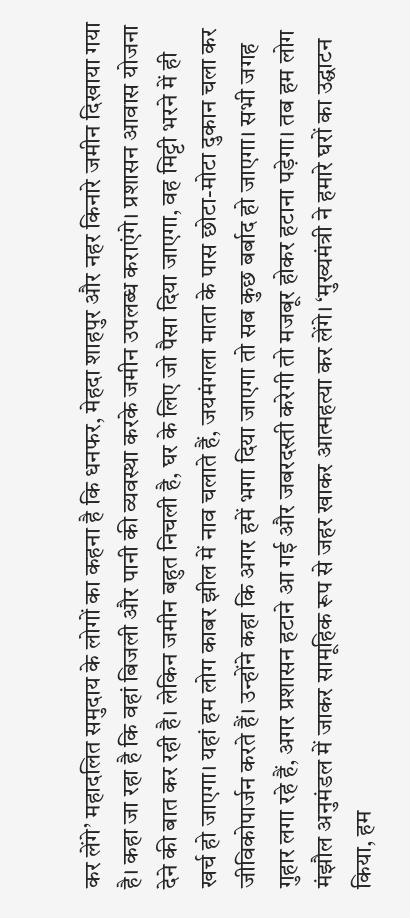कर लेंगे’ महादलित समुदाय के लोगों का कहना है कि धनफर, मेहदा शाहपुर और नहर किनारे जमीन दिखाया गया है। कहा जा रहा है कि वहां बिजली और पानी की व्यवस्था करके जमीन उपलब्ध कराएंगे। प्रशासन आवास योजना देने की बात कर रही है। लेकिन जमीन बहुत निचली है, घर के लिए जो पैसा दिया जाएगा, वह मिट्टी भरने में ही खर्च हो जाएगा। यहां हम लोग काबर झील में नाव चलाते हैं, जयमंगला माता के पास छोटा-मोटा दुकान चला कर जीविकोपार्जन करते हैं। उन्होंने कहा कि अगर हमें भगा दिया जाएगा तो सब कुछ बर्बाद हो जाएगा। सभी जगह गुहार लगा रहे हैं, अगर प्रशासन हटाने आ गई और जबरदस्ती करेगी तो मजबूर होकर हटाना पड़ेगा। तब हम लोग मंझौल अनुमंडल में जाकर सामूहिक रूप से जहर खाकर आत्महत्या कर लेंगे। ‘मुख्यमंत्री ने हमारे घरों का उद्घाटन किया, हम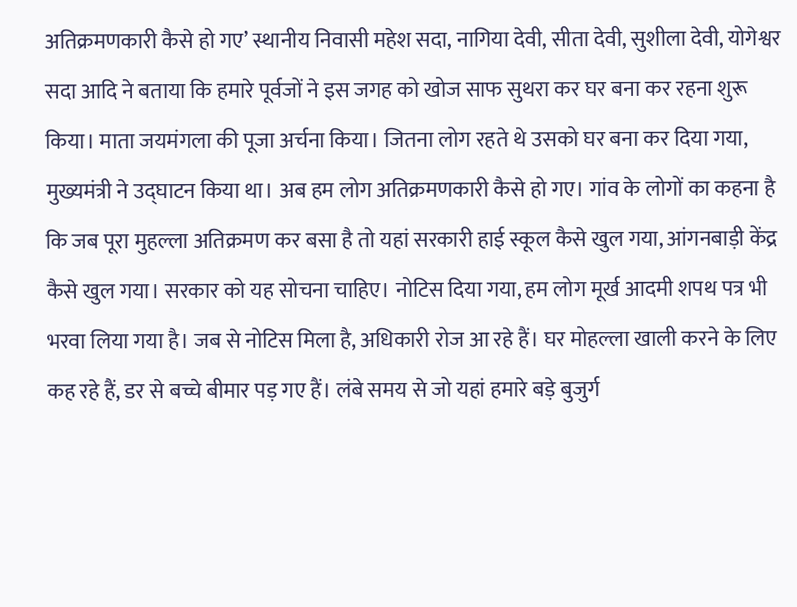अतिक्रमणकारी कैसे हो गए’ स्थानीय निवासी महेश सदा, नागिया देवी, सीता देवी, सुशीला देवी, योगेश्वर सदा आदि ने बताया कि हमारे पूर्वजों ने इस जगह को खोज साफ सुथरा कर घर बना कर रहना शुरू किया। माता जयमंगला की पूजा अर्चना किया। जितना लोग रहते थे उसको घर बना कर दिया गया, मुख्यमंत्री ने उद्घाटन किया था। अब हम लोग अतिक्रमणकारी कैसे हो गए। गांव के लोगों का कहना है कि जब पूरा मुहल्ला अतिक्रमण कर बसा है तो यहां सरकारी हाई स्कूल कैसे खुल गया, आंगनबाड़ी केंद्र कैसे खुल गया। सरकार को यह सोचना चाहिए। नोटिस दिया गया, हम लोग मूर्ख आदमी शपथ पत्र भी भरवा लिया गया है। जब से नोटिस मिला है, अधिकारी रोज आ रहे हैं। घर मोहल्ला खाली करने के लिए कह रहे हैं, डर से बच्चे बीमार पड़ गए हैं। लंबे समय से जो यहां हमारे बड़े बुजुर्ग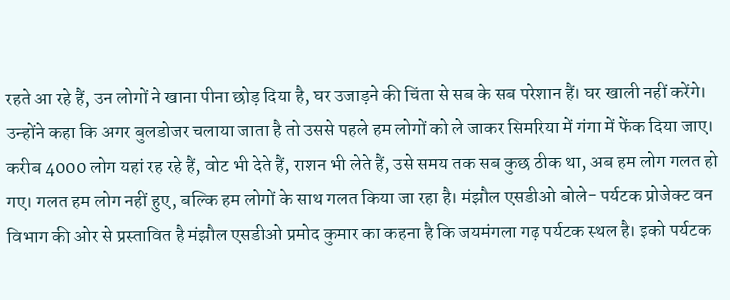रहते आ रहे हैं, उन लोगों ने खाना पीना छोड़ दिया है, घर उजाड़ने की चिंता से सब के सब परेशान हैं। घर खाली नहीं करेंगे। उन्होंने कहा कि अगर बुलडोजर चलाया जाता है तो उससे पहले हम लोगों को ले जाकर सिमरिया में गंगा में फेंक दिया जाए। करीब 4000 लोग यहां रह रहे हैं, वोट भी देते हैं, राशन भी लेते हैं, उसे समय तक सब कुछ ठीक था, अब हम लोग गलत हो गए। गलत हम लोग नहीं हुए, बल्कि हम लोगों के साथ गलत किया जा रहा है। मंझौल एसडीओ बोले- पर्यटक प्रोजेक्ट वन विभाग की ओर से प्रस्तावित है मंझौल एसडीओ प्रमोद कुमार का कहना है कि जयमंगला गढ़ पर्यटक स्थल है। इको पर्यटक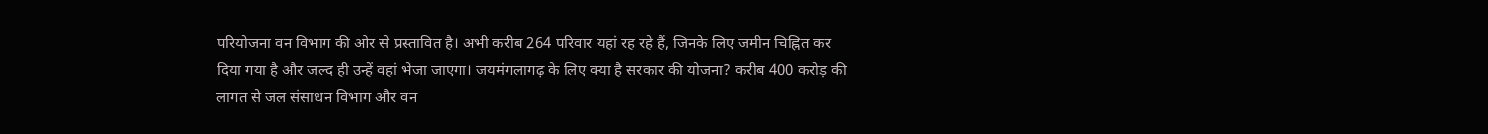परियोजना वन विभाग की ओर से प्रस्तावित है। अभी करीब 264 परिवार यहां रह रहे हैं, जिनके लिए जमीन चिह्नित कर दिया गया है और जल्द ही उन्हें वहां भेजा जाएगा। जयमंगलागढ़ के लिए क्या है सरकार की योजना? करीब 400 करोड़ की लागत से जल संसाधन विभाग और वन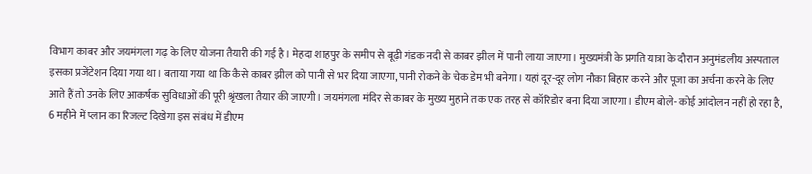विभाग काबर और जयमंगला गढ़ के लिए योजना तैयारी की गई है। मेहदा शाहपुर के समीप से बूढ़ी गंडक नदी से काबर झील में पानी लाया जाएगा। मुख्यमंत्री के प्रगति यात्रा के दौरान अनुमंडलीय अस्पताल इसका प्रजेंटेशन दिया गया था। बताया गया था कि कैसे काबर झील को पानी से भर दिया जाएगा, पानी रोकने के चेक डेम भी बनेगा। यहां दूर-दूर लोग नौका बिहार करने और पूजा का अर्चना करने के लिए आते हैं तो उनके लिए आकर्षक सुविधाओं की पूरी श्रृंखला तैयार की जाएगी। जयमंगला मंदिर से काबर के मुख्य मुहाने तक एक तरह से कॉरिडोर बना दिया जाएगा। डीएम बोले- कोई आंदोलन नहीं हो रहा है, 6 महीने में प्लान का रिजल्ट दिखेगा इस संबंध में डीएम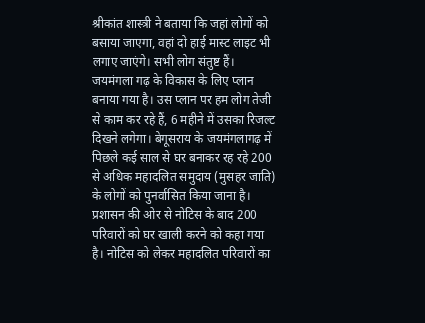श्रीकांत शास्त्री ने बताया कि जहां लोगों को बसाया जाएगा, वहां दो हाई मास्ट लाइट भी लगाए जाएंगे। सभी लोग संतुष्ट हैं। जयमंगला गढ़ के विकास के लिए प्लान बनाया गया है। उस प्लान पर हम लोग तेजी से काम कर रहे हैं, 6 महीने में उसका रिजल्ट दिखने लगेगा। बेगूसराय के जयमंगलागढ़ में पिछले कई साल से घर बनाकर रह रहे 200 से अधिक महादलित समुदाय (मुसहर जाति) के लोगों को पुनर्वासित किया जाना है। प्रशासन की ओर से नोटिस के बाद 200 परिवारों को घर खाली करने को कहा गया है। नोटिस को लेकर महादलित परिवारों का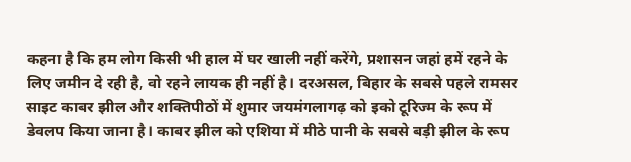कहना है कि हम लोग किसी भी हाल में घर खाली नहीं करेंगे, प्रशासन जहां हमें रहने के लिए जमीन दे रही है, वो रहने लायक ही नहीं है। दरअसल, बिहार के सबसे पहले रामसर साइट काबर झील और शक्तिपीठों में शुमार जयमंगलागढ़ को इको टूरिज्म के रूप में डेवलप किया जाना है। काबर झील को एशिया में मीठे पानी के सबसे बड़ी झील के रूप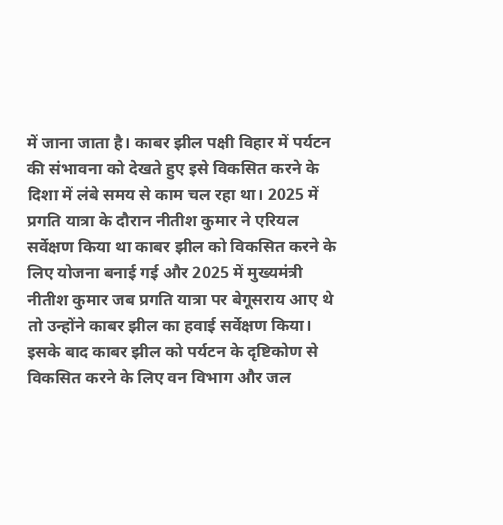में जाना जाता है। काबर झील पक्षी विहार में पर्यटन की संभावना को देखते हुए इसे विकसित करने के दिशा में लंबे समय से काम चल रहा था। 2025 में प्रगति यात्रा के दौरान नीतीश कुमार ने एरियल सर्वेक्षण किया था काबर झील को विकसित करने के लिए योजना बनाई गई और 2025 में मुख्यमंत्री नीतीश कुमार जब प्रगति यात्रा पर बेगूसराय आए थे तो उन्होंने काबर झील का हवाई सर्वेक्षण किया। इसके बाद काबर झील को पर्यटन के दृष्टिकोण से विकसित करने के लिए वन विभाग और जल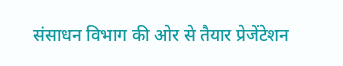संसाधन विभाग की ओर से तैयार प्रेजेंटेशन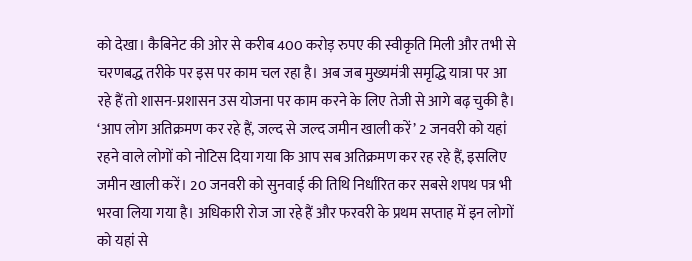को देखा। कैबिनेट की ओर से करीब 400 करोड़ रुपए की स्वीकृति मिली और तभी से चरणबद्ध तरीके पर इस पर काम चल रहा है। अब जब मुख्यमंत्री समृद्धि यात्रा पर आ रहे हैं तो शासन-प्रशासन उस योजना पर काम करने के लिए तेजी से आगे बढ़ चुकी है। ‘आप लोग अतिक्रमण कर रहे हैं, जल्द से जल्द जमीन खाली करें’ 2 जनवरी को यहां रहने वाले लोगों को नोटिस दिया गया कि आप सब अतिक्रमण कर रह रहे हैं, इसलिए जमीन खाली करें। 20 जनवरी को सुनवाई की तिथि निर्धारित कर सबसे शपथ पत्र भी भरवा लिया गया है। अधिकारी रोज जा रहे हैं और फरवरी के प्रथम सप्ताह में इन लोगों को यहां से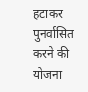हटाकर पुनर्वासित करने की योजना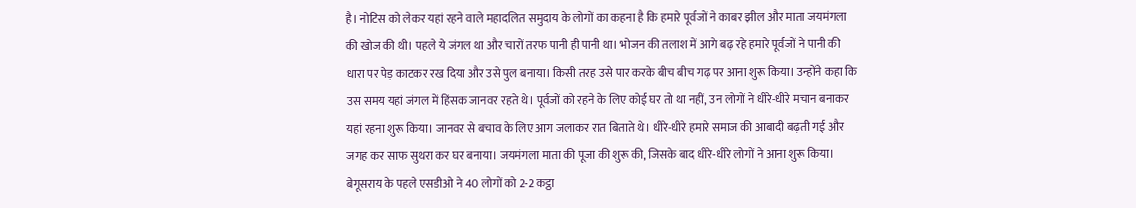है। नोटिस को लेकर यहां रहने वाले महादलित समुदाय के लोगों का कहना है कि हमारे पूर्वजों ने काबर झील और माता जयमंगला की खोज की थी। पहले ये जंगल था और चारों तरफ पानी ही पानी था। भोजन की तलाश में आगे बढ़ रहे हमारे पूर्वजों ने पानी की धारा पर पेड़ काटकर रख दिया और उसे पुल बनाया। किसी तरह उसे पार करके बीच बीच गढ़ पर आना शुरू किया। उन्होंने कहा कि उस समय यहां जंगल में हिंसक जानवर रहते थे। पूर्वजों को रहने के लिए कोई घर तो था नहीं, उन लोगों ने धीरे-धीरे मचान बनाकर यहां रहना शुरू किया। जानवर से बचाव के लिए आग जलाकर रात बिताते थे। धीरे-धीरे हमारे समाज की आबादी बढ़ती गई और जगह कर साफ सुथरा कर घर बनाया। जयमंगला माता की पूजा की शुरू की, जिसके बाद धीरे-धीरे लोगों ने आना शुरू किया। बेगूसराय के पहले एसडीओ ने 40 लोगों को 2-2 कट्ठा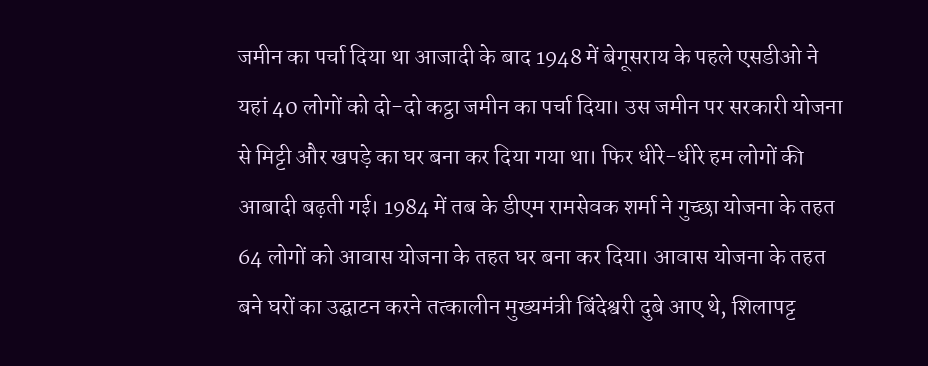जमीन का पर्चा दिया था आजादी के बाद 1948 में बेगूसराय के पहले एसडीओ ने यहां 40 लोगों को दो-दो कट्ठा जमीन का पर्चा दिया। उस जमीन पर सरकारी योजना से मिट्टी और खपड़े का घर बना कर दिया गया था। फिर धीरे-धीरे हम लोगों की आबादी बढ़ती गई। 1984 में तब के डीएम रामसेवक शर्मा ने गुच्छा योजना के तहत 64 लोगों को आवास योजना के तहत घर बना कर दिया। आवास योजना के तहत बने घरों का उद्घाटन करने तत्कालीन मुख्यमंत्री बिंदेश्वरी दुबे आए थे, शिलापट्ट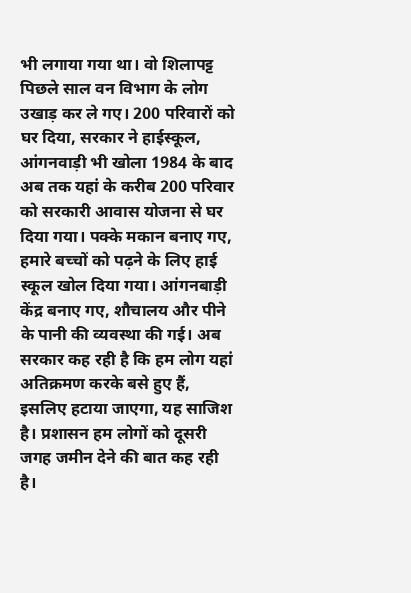भी लगाया गया था। वो शिलापट्ट पिछले साल वन विभाग के लोग उखाड़ कर ले गए। 200 परिवारों को घर दिया, सरकार ने हाईस्कूल, आंगनवाड़ी भी खोला 1984 के बाद अब तक यहां के करीब 200 परिवार को सरकारी आवास योजना से घर दिया गया। पक्के मकान बनाए गए, हमारे बच्चों को पढ़ने के लिए हाई स्कूल खोल दिया गया। आंगनबाड़ी केंद्र बनाए गए, शौचालय और पीने के पानी की व्यवस्था की गई। अब सरकार कह रही है कि हम लोग यहां अतिक्रमण करके बसे हुए हैं, इसलिए हटाया जाएगा, यह साजिश है। प्रशासन हम लोगों को दूसरी जगह जमीन देने की बात कह रही है।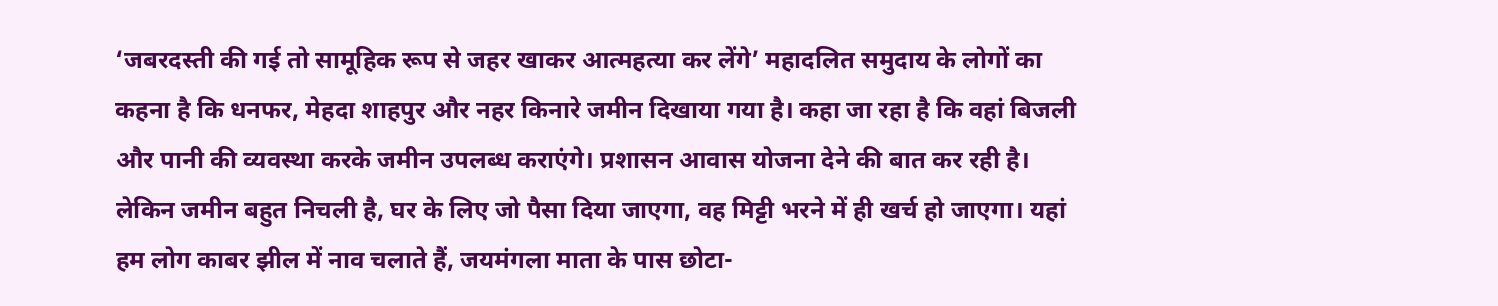‘जबरदस्ती की गई तो सामूहिक रूप से जहर खाकर आत्महत्या कर लेंगे’ महादलित समुदाय के लोगों का कहना है कि धनफर, मेहदा शाहपुर और नहर किनारे जमीन दिखाया गया है। कहा जा रहा है कि वहां बिजली और पानी की व्यवस्था करके जमीन उपलब्ध कराएंगे। प्रशासन आवास योजना देने की बात कर रही है। लेकिन जमीन बहुत निचली है, घर के लिए जो पैसा दिया जाएगा, वह मिट्टी भरने में ही खर्च हो जाएगा। यहां हम लोग काबर झील में नाव चलाते हैं, जयमंगला माता के पास छोटा-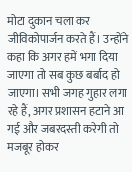मोटा दुकान चला कर जीविकोपार्जन करते हैं। उन्होंने कहा कि अगर हमें भगा दिया जाएगा तो सब कुछ बर्बाद हो जाएगा। सभी जगह गुहार लगा रहे हैं, अगर प्रशासन हटाने आ गई और जबरदस्ती करेगी तो मजबूर होकर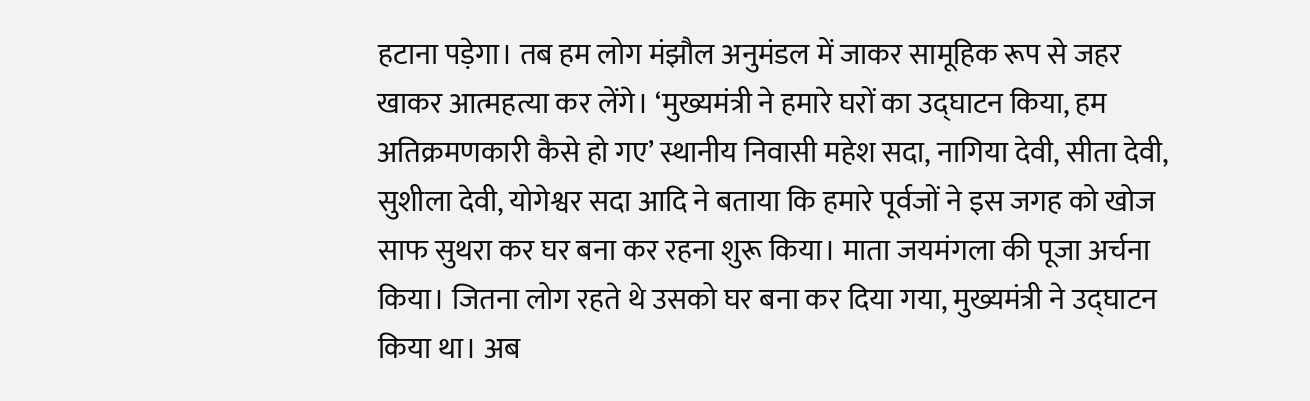हटाना पड़ेगा। तब हम लोग मंझौल अनुमंडल में जाकर सामूहिक रूप से जहर खाकर आत्महत्या कर लेंगे। ‘मुख्यमंत्री ने हमारे घरों का उद्घाटन किया, हम अतिक्रमणकारी कैसे हो गए’ स्थानीय निवासी महेश सदा, नागिया देवी, सीता देवी, सुशीला देवी, योगेश्वर सदा आदि ने बताया कि हमारे पूर्वजों ने इस जगह को खोज साफ सुथरा कर घर बना कर रहना शुरू किया। माता जयमंगला की पूजा अर्चना किया। जितना लोग रहते थे उसको घर बना कर दिया गया, मुख्यमंत्री ने उद्घाटन किया था। अब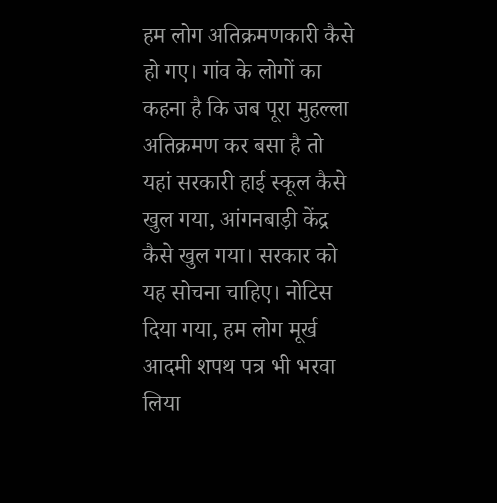हम लोग अतिक्रमणकारी कैसे हो गए। गांव के लोगों का कहना है कि जब पूरा मुहल्ला अतिक्रमण कर बसा है तो यहां सरकारी हाई स्कूल कैसे खुल गया, आंगनबाड़ी केंद्र कैसे खुल गया। सरकार को यह सोचना चाहिए। नोटिस दिया गया, हम लोग मूर्ख आदमी शपथ पत्र भी भरवा लिया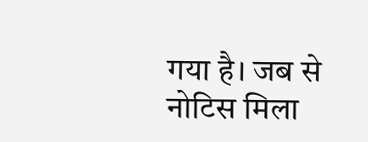गया है। जब से नोटिस मिला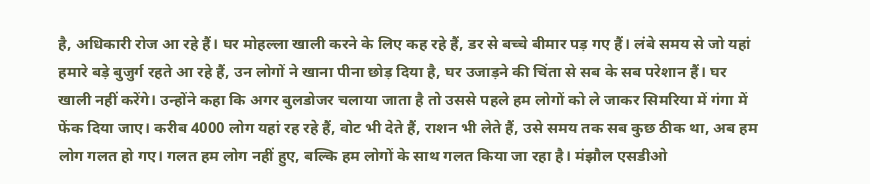है, अधिकारी रोज आ रहे हैं। घर मोहल्ला खाली करने के लिए कह रहे हैं, डर से बच्चे बीमार पड़ गए हैं। लंबे समय से जो यहां हमारे बड़े बुजुर्ग रहते आ रहे हैं, उन लोगों ने खाना पीना छोड़ दिया है, घर उजाड़ने की चिंता से सब के सब परेशान हैं। घर खाली नहीं करेंगे। उन्होंने कहा कि अगर बुलडोजर चलाया जाता है तो उससे पहले हम लोगों को ले जाकर सिमरिया में गंगा में फेंक दिया जाए। करीब 4000 लोग यहां रह रहे हैं, वोट भी देते हैं, राशन भी लेते हैं, उसे समय तक सब कुछ ठीक था, अब हम लोग गलत हो गए। गलत हम लोग नहीं हुए, बल्कि हम लोगों के साथ गलत किया जा रहा है। मंझौल एसडीओ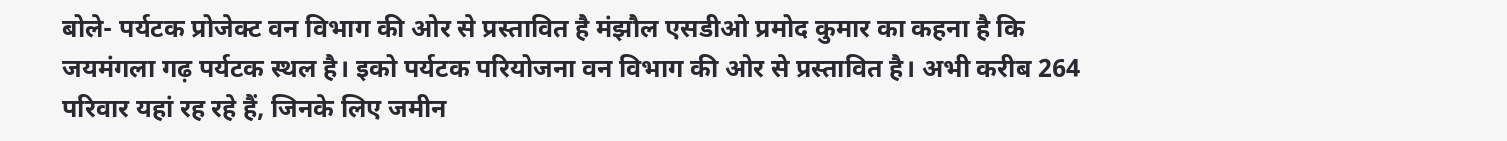बोले- पर्यटक प्रोजेक्ट वन विभाग की ओर से प्रस्तावित है मंझौल एसडीओ प्रमोद कुमार का कहना है कि जयमंगला गढ़ पर्यटक स्थल है। इको पर्यटक परियोजना वन विभाग की ओर से प्रस्तावित है। अभी करीब 264 परिवार यहां रह रहे हैं, जिनके लिए जमीन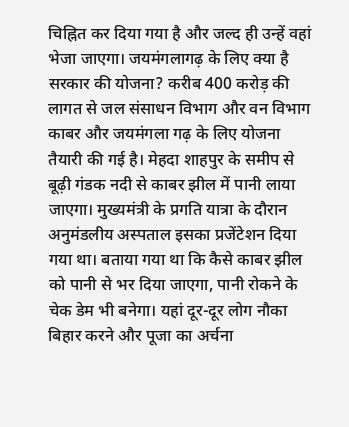चिह्नित कर दिया गया है और जल्द ही उन्हें वहां भेजा जाएगा। जयमंगलागढ़ के लिए क्या है सरकार की योजना? करीब 400 करोड़ की लागत से जल संसाधन विभाग और वन विभाग काबर और जयमंगला गढ़ के लिए योजना तैयारी की गई है। मेहदा शाहपुर के समीप से बूढ़ी गंडक नदी से काबर झील में पानी लाया जाएगा। मुख्यमंत्री के प्रगति यात्रा के दौरान अनुमंडलीय अस्पताल इसका प्रजेंटेशन दिया गया था। बताया गया था कि कैसे काबर झील को पानी से भर दिया जाएगा, पानी रोकने के चेक डेम भी बनेगा। यहां दूर-दूर लोग नौका बिहार करने और पूजा का अर्चना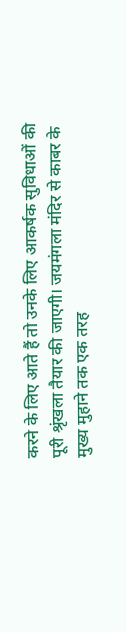करने के लिए आते हैं तो उनके लिए आकर्षक सुविधाओं की पूरी श्रृंखला तैयार की जाएगी। जयमंगला मंदिर से काबर के मुख्य मुहाने तक एक तरह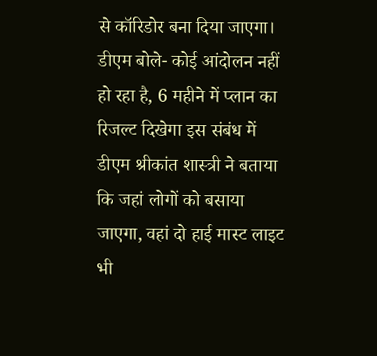से कॉरिडोर बना दिया जाएगा। डीएम बोले- कोई आंदोलन नहीं हो रहा है, 6 महीने में प्लान का रिजल्ट दिखेगा इस संबंध में डीएम श्रीकांत शास्त्री ने बताया कि जहां लोगों को बसाया जाएगा, वहां दो हाई मास्ट लाइट भी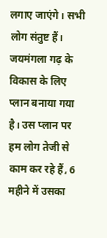लगाए जाएंगे। सभी लोग संतुष्ट हैं। जयमंगला गढ़ के विकास के लिए प्लान बनाया गया है। उस प्लान पर हम लोग तेजी से काम कर रहे हैं, 6 महीने में उसका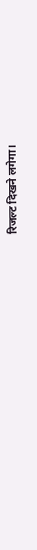रिजल्ट दिखने लगेगा।